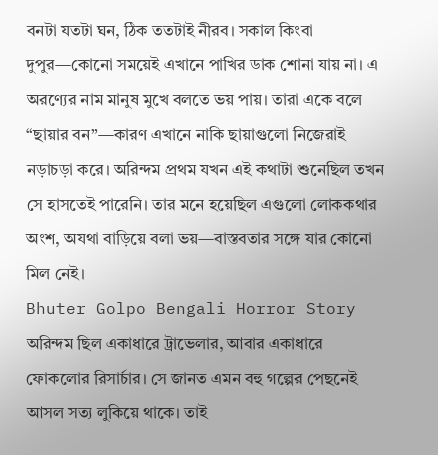বনটা যতটা ঘন, ঠিক ততটাই নীরব। সকাল কিংবা দুপুর—কোনো সময়েই এখানে পাখির ডাক শোনা যায় না। এ অরণ্যের নাম মানুষ মুখে বলতে ভয় পায়। তারা একে বলে “ছায়ার বন”—কারণ এখানে নাকি ছায়াগুলো নিজেরাই নড়াচড়া করে। অরিন্দম প্রথম যখন এই কথাটা শুনেছিল তখন সে হাসতেই পারেনি। তার মনে হয়েছিল এগুলো লোককথার অংশ, অযথা বাড়িয়ে বলা ভয়—বাস্তবতার সঙ্গে যার কোনো মিল নেই।
Bhuter Golpo Bengali Horror Story
অরিন্দম ছিল একাধারে ট্রাভেলার, আবার একাধারে ফোকলোর রিসার্চার। সে জানত এমন বহু গল্পের পেছনেই আসল সত্য লুকিয়ে থাকে। তাই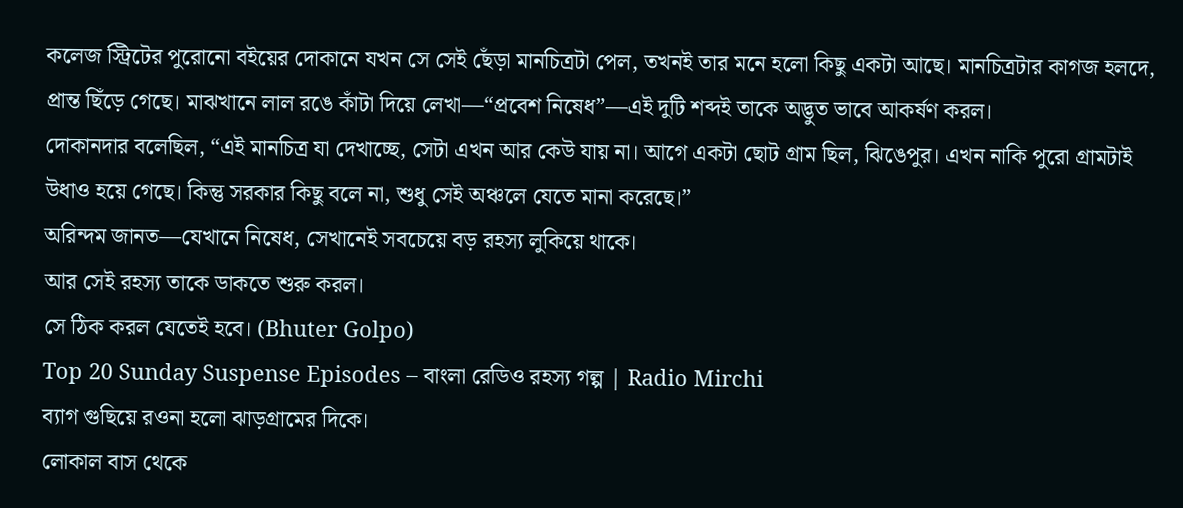কলেজ স্ট্রিটের পুরোনো বইয়ের দোকানে যখন সে সেই ছেঁড়া মানচিত্রটা পেল, তখনই তার মনে হলো কিছু একটা আছে। মানচিত্রটার কাগজ হলদে, প্রান্ত ছিঁড়ে গেছে। মাঝখানে লাল রঙে কাঁটা দিয়ে লেখা—“প্রবেশ নিষেধ”—এই দুটি শব্দই তাকে অদ্ভুত ভাবে আকর্ষণ করল।
দোকানদার বলেছিল, “এই মানচিত্র যা দেখাচ্ছে, সেটা এখন আর কেউ যায় না। আগে একটা ছোট গ্রাম ছিল, ঝিঙেপুর। এখন নাকি পুরো গ্রামটাই উধাও হয়ে গেছে। কিন্তু সরকার কিছু বলে না, শুধু সেই অঞ্চলে যেতে মানা করেছে।”
অরিন্দম জানত—যেখানে নিষেধ, সেখানেই সবচেয়ে বড় রহস্য লুকিয়ে থাকে।
আর সেই রহস্য তাকে ডাকতে শুরু করল।
সে ঠিক করল যেতেই হবে। (Bhuter Golpo)
Top 20 Sunday Suspense Episodes – বাংলা রেডিও রহস্য গল্প | Radio Mirchi
ব্যাগ গুছিয়ে রওনা হলো ঝাড়গ্রামের দিকে।
লোকাল বাস থেকে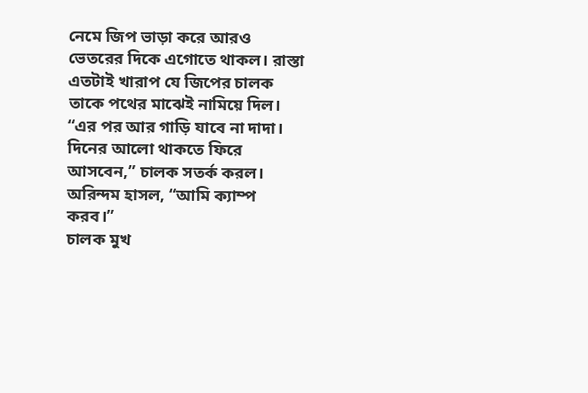নেমে জিপ ভাড়া করে আরও ভেতরের দিকে এগোতে থাকল। রাস্তা এতটাই খারাপ যে জিপের চালক তাকে পথের মাঝেই নামিয়ে দিল।
“এর পর আর গাড়ি যাবে না দাদা। দিনের আলো থাকতে ফিরে আসবেন,” চালক সতর্ক করল।
অরিন্দম হাসল, “আমি ক্যাম্প করব।”
চালক মুখ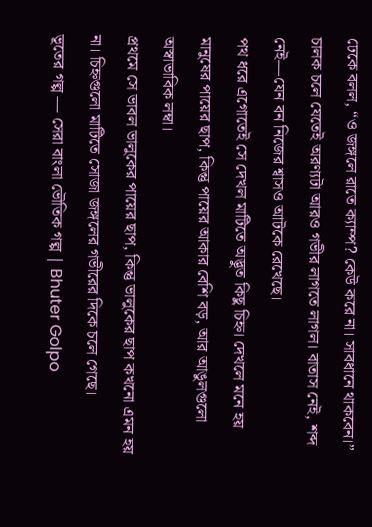ঢেকে বলল, “ও জঙ্গলে রাতে ক্যাম্প? কেউ করে না। সাবধানে থাকবেন।”
চালক চলে যেতেই অরণ্যটা আরও গভীর লাগতে লাগল। বাতাস নেই, শব্দ নেই—যেন বন নিজের শ্বাসও আটকে রেখেছে।
পথ ধরে এগোতেই সে দেখল মাটিতে অদ্ভুত কিছু চিহ্ন। দেখলে মনে হয় মানুষের পায়ের ছাপ, কিন্তু পায়ের আকার বেশি বড়, আর আঙুলগুলো অস্বাভাবিক লম্বা।
প্রথমে সে ভাবল ভালুকের পায়ের ছাপ, কিন্তু ভালুকের ছাপ কখনো এমন হয় না। চিহ্নগুলো মাটিতে সোজা জঙ্গলের গভীরের দিকে চলে গেছে।
ভূতের গল্প — সেরা বাংলা ভৌতিক গল্প | Bhuter Golpo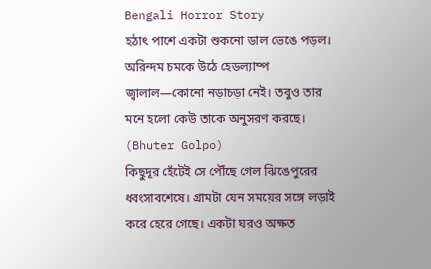Bengali Horror Story
হঠাৎ পাশে একটা শুকনো ডাল ভেঙে পড়ল। অরিন্দম চমকে উঠে হেডল্যাম্প জ্বালাল—কোনো নড়াচড়া নেই। তবুও তার মনে হলো কেউ তাকে অনুসরণ করছে। (Bhuter Golpo)
কিছুদূর হেঁটেই সে পৌঁছে গেল ঝিঙেপুরের ধ্বংসাবশেষে। গ্রামটা যেন সময়ের সঙ্গে লড়াই করে হেরে গেছে। একটা ঘরও অক্ষত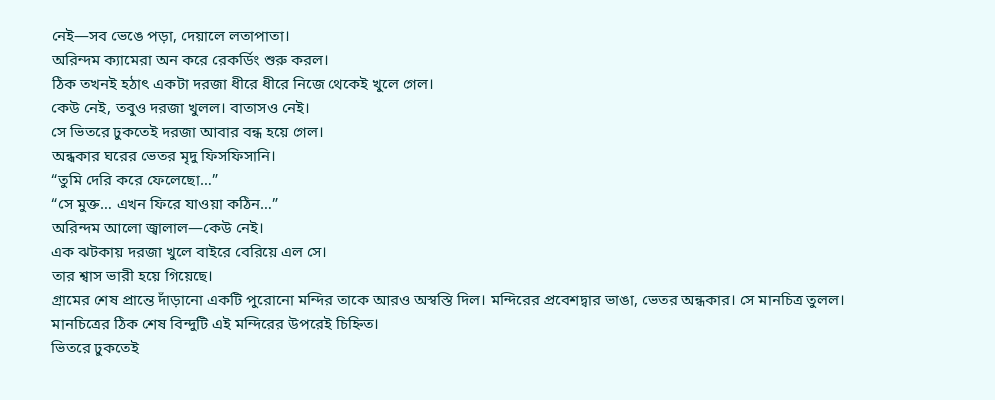নেই—সব ভেঙে পড়া, দেয়ালে লতাপাতা।
অরিন্দম ক্যামেরা অন করে রেকর্ডিং শুরু করল।
ঠিক তখনই হঠাৎ একটা দরজা ধীরে ধীরে নিজে থেকেই খুলে গেল।
কেউ নেই, তবুও দরজা খুলল। বাতাসও নেই।
সে ভিতরে ঢুকতেই দরজা আবার বন্ধ হয়ে গেল।
অন্ধকার ঘরের ভেতর মৃদু ফিসফিসানি।
“তুমি দেরি করে ফেলেছো…”
“সে মুক্ত… এখন ফিরে যাওয়া কঠিন…”
অরিন্দম আলো জ্বালাল—কেউ নেই।
এক ঝটকায় দরজা খুলে বাইরে বেরিয়ে এল সে।
তার শ্বাস ভারী হয়ে গিয়েছে।
গ্রামের শেষ প্রান্তে দাঁড়ানো একটি পুরোনো মন্দির তাকে আরও অস্বস্তি দিল। মন্দিরের প্রবেশদ্বার ভাঙা, ভেতর অন্ধকার। সে মানচিত্র তুলল।
মানচিত্রের ঠিক শেষ বিন্দুটি এই মন্দিরের উপরেই চিহ্নিত।
ভিতরে ঢুকতেই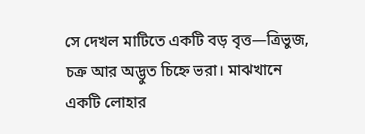সে দেখল মাটিতে একটি বড় বৃত্ত—ত্রিভুজ, চক্র আর অদ্ভুত চিহ্নে ভরা। মাঝখানে একটি লোহার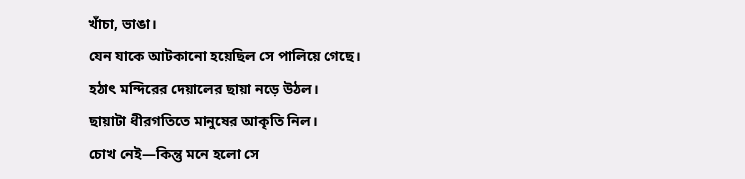খাঁচা, ভাঙা।
যেন যাকে আটকানো হয়েছিল সে পালিয়ে গেছে।
হঠাৎ মন্দিরের দেয়ালের ছায়া নড়ে উঠল।
ছায়াটা ধীরগতিতে মানুষের আকৃতি নিল।
চোখ নেই—কিন্তু মনে হলো সে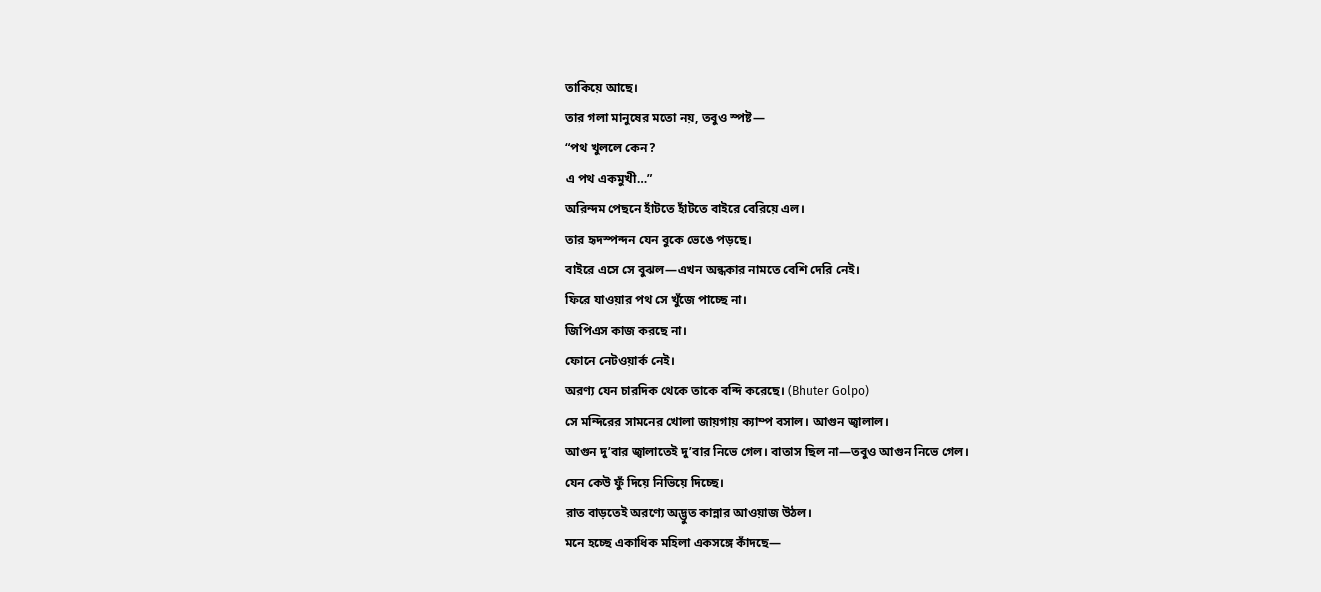তাকিয়ে আছে।
তার গলা মানুষের মতো নয়, তবুও স্পষ্ট—
“পথ খুললে কেন?
এ পথ একমুখী…”
অরিন্দম পেছনে হাঁটতে হাঁটতে বাইরে বেরিয়ে এল।
তার হৃদস্পন্দন যেন বুকে ভেঙে পড়ছে।
বাইরে এসে সে বুঝল—এখন অন্ধকার নামতে বেশি দেরি নেই।
ফিরে যাওয়ার পথ সে খুঁজে পাচ্ছে না।
জিপিএস কাজ করছে না।
ফোনে নেটওয়ার্ক নেই।
অরণ্য যেন চারদিক থেকে তাকে বন্দি করেছে। (Bhuter Golpo)
সে মন্দিরের সামনের খোলা জায়গায় ক্যাম্প বসাল। আগুন জ্বালাল।
আগুন দু’বার জ্বালাতেই দু’বার নিভে গেল। বাতাস ছিল না—তবুও আগুন নিভে গেল।
যেন কেউ ফুঁ দিয়ে নিভিয়ে দিচ্ছে।
রাত বাড়তেই অরণ্যে অদ্ভুত কান্নার আওয়াজ উঠল।
মনে হচ্ছে একাধিক মহিলা একসঙ্গে কাঁদছে—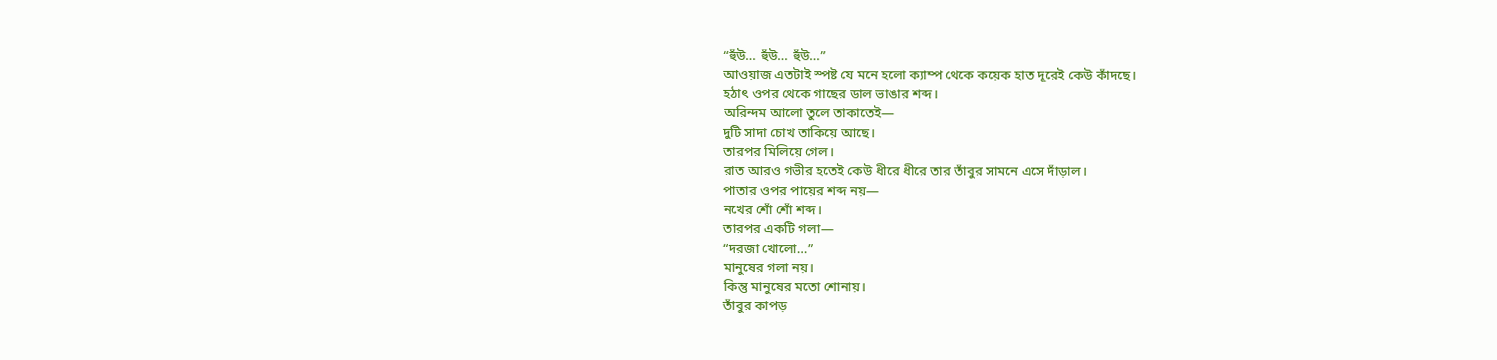“হুঁউ… হুঁউ… হুঁউ…”
আওয়াজ এতটাই স্পষ্ট যে মনে হলো ক্যাম্প থেকে কয়েক হাত দূরেই কেউ কাঁদছে।
হঠাৎ ওপর থেকে গাছের ডাল ভাঙার শব্দ।
অরিন্দম আলো তুলে তাকাতেই—
দুটি সাদা চোখ তাকিয়ে আছে।
তারপর মিলিয়ে গেল।
রাত আরও গভীর হতেই কেউ ধীরে ধীরে তার তাঁবুর সামনে এসে দাঁড়াল।
পাতার ওপর পায়ের শব্দ নয়—
নখের শোঁ শোঁ শব্দ।
তারপর একটি গলা—
“দরজা খোলো…”
মানুষের গলা নয়।
কিন্তু মানুষের মতো শোনায়।
তাঁবুর কাপড়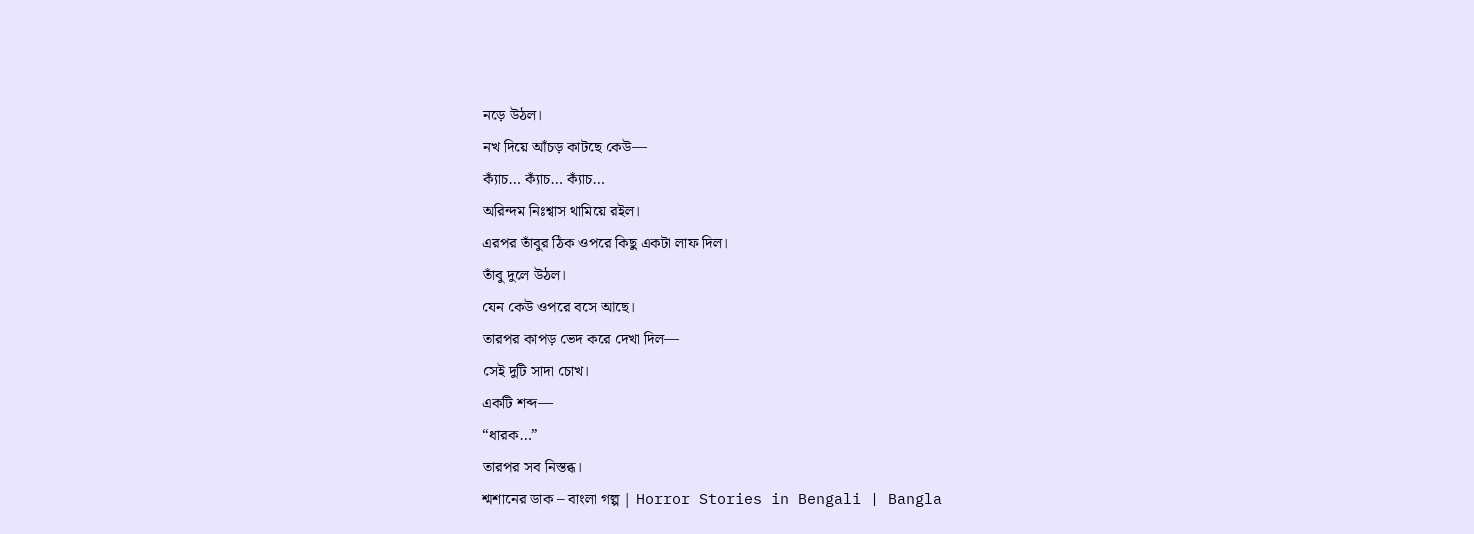নড়ে উঠল।
নখ দিয়ে আঁচড় কাটছে কেউ—
ক্যাঁচ… ক্যাঁচ… ক্যাঁচ…
অরিন্দম নিঃশ্বাস থামিয়ে রইল।
এরপর তাঁবুর ঠিক ওপরে কিছু একটা লাফ দিল।
তাঁবু দুলে উঠল।
যেন কেউ ওপরে বসে আছে।
তারপর কাপড় ভেদ করে দেখা দিল—
সেই দুটি সাদা চোখ।
একটি শব্দ—
“ধারক…”
তারপর সব নিস্তব্ধ।
শ্মশানের ডাক – বাংলা গল্প | Horror Stories in Bengali | Bangla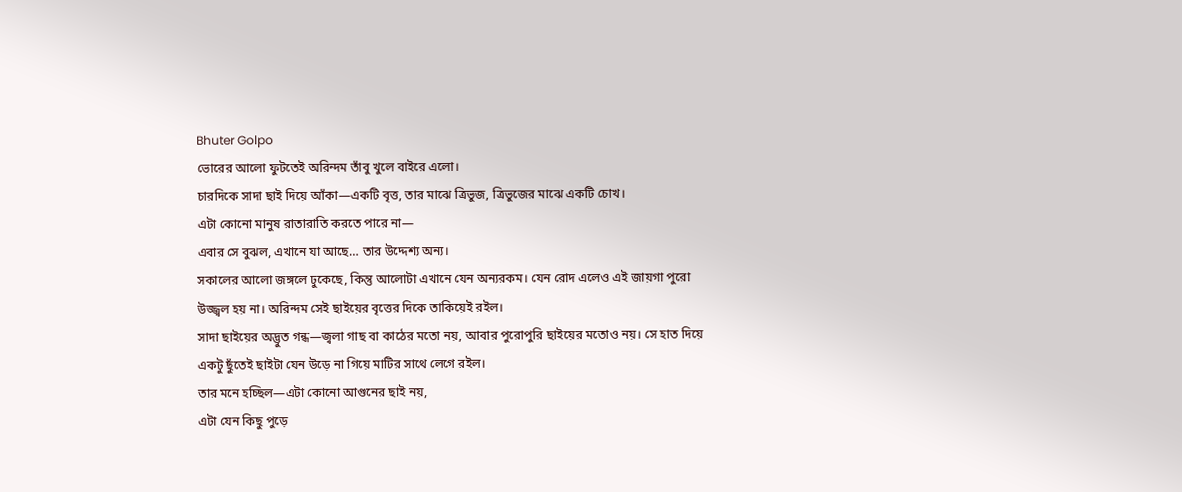Bhuter Golpo
ভোরের আলো ফুটতেই অরিন্দম তাঁবু খুলে বাইরে এলো।
চারদিকে সাদা ছাই দিয়ে আঁকা—একটি বৃত্ত, তার মাঝে ত্রিভুজ, ত্রিভুজের মাঝে একটি চোখ।
এটা কোনো মানুষ রাতারাতি করতে পারে না—
এবার সে বুঝল, এখানে যা আছে… তার উদ্দেশ্য অন্য।
সকালের আলো জঙ্গলে ঢুকেছে, কিন্তু আলোটা এখানে যেন অন্যরকম। যেন রোদ এলেও এই জায়গা পুরো উজ্জ্বল হয় না। অরিন্দম সেই ছাইয়ের বৃত্তের দিকে তাকিয়েই রইল।
সাদা ছাইয়ের অদ্ভুত গন্ধ—জ্বলা গাছ বা কাঠের মতো নয়, আবার পুরোপুরি ছাইয়ের মতোও নয়। সে হাত দিয়ে একটু ছুঁতেই ছাইটা যেন উড়ে না গিয়ে মাটির সাথে লেগে রইল।
তার মনে হচ্ছিল—এটা কোনো আগুনের ছাই নয়,
এটা যেন কিছু পুড়ে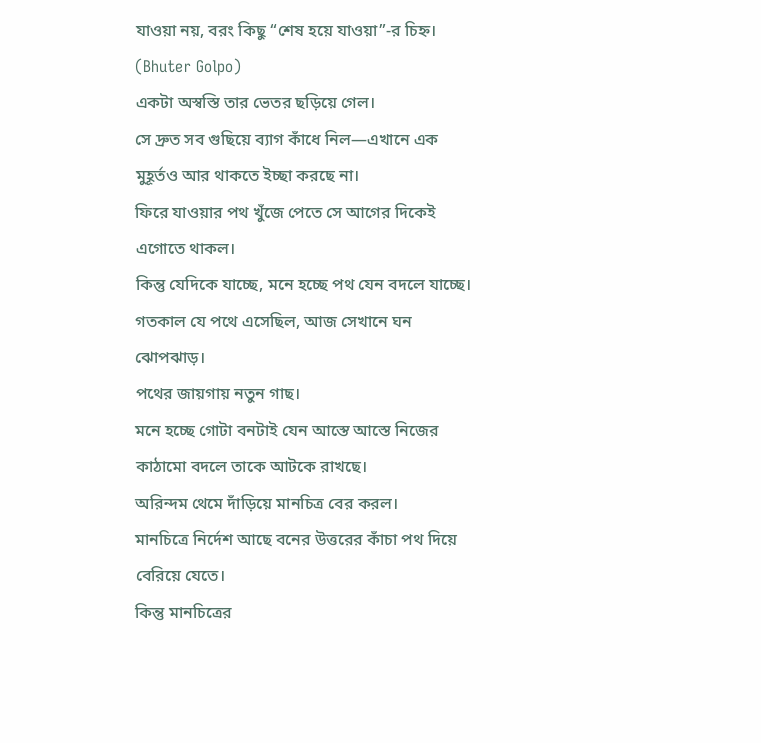যাওয়া নয়, বরং কিছু “শেষ হয়ে যাওয়া”-র চিহ্ন। (Bhuter Golpo)
একটা অস্বস্তি তার ভেতর ছড়িয়ে গেল।
সে দ্রুত সব গুছিয়ে ব্যাগ কাঁধে নিল—এখানে এক মুহূর্তও আর থাকতে ইচ্ছা করছে না।
ফিরে যাওয়ার পথ খুঁজে পেতে সে আগের দিকেই এগোতে থাকল।
কিন্তু যেদিকে যাচ্ছে, মনে হচ্ছে পথ যেন বদলে যাচ্ছে।
গতকাল যে পথে এসেছিল, আজ সেখানে ঘন ঝোপঝাড়।
পথের জায়গায় নতুন গাছ।
মনে হচ্ছে গোটা বনটাই যেন আস্তে আস্তে নিজের কাঠামো বদলে তাকে আটকে রাখছে।
অরিন্দম থেমে দাঁড়িয়ে মানচিত্র বের করল।
মানচিত্রে নির্দেশ আছে বনের উত্তরের কাঁচা পথ দিয়ে বেরিয়ে যেতে।
কিন্তু মানচিত্রের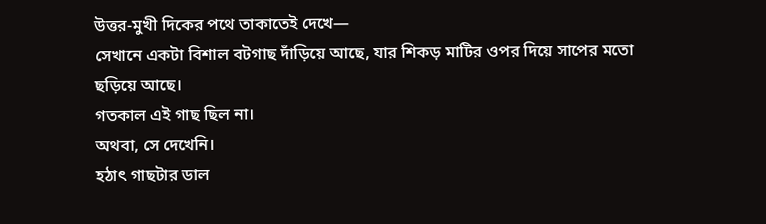উত্তর-মুখী দিকের পথে তাকাতেই দেখে—
সেখানে একটা বিশাল বটগাছ দাঁড়িয়ে আছে, যার শিকড় মাটির ওপর দিয়ে সাপের মতো ছড়িয়ে আছে।
গতকাল এই গাছ ছিল না।
অথবা, সে দেখেনি।
হঠাৎ গাছটার ডাল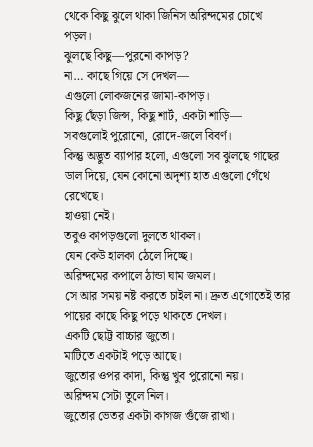থেকে কিছু ঝুলে থাকা জিনিস অরিন্দমের চোখে পড়ল।
ঝুলছে কিছু—পুরনো কাপড়?
না… কাছে গিয়ে সে দেখল—
এগুলো লোকজনের জামা-কাপড়।
কিছু ছেঁড়া জিন্স, কিছু শার্ট, একটা শাড়ি—
সবগুলোই পুরোনো, রোদে-জলে বিবর্ণ।
কিন্তু অদ্ভুত ব্যাপার হলো, এগুলো সব ঝুলছে গাছের ডাল দিয়ে, যেন কোনো অদৃশ্য হাত এগুলো গেঁথে রেখেছে।
হাওয়া নেই।
তবুও কাপড়গুলো দুলতে থাকল।
যেন কেউ হালকা ঠেলে দিচ্ছে।
অরিন্দমের কপালে ঠান্ডা ঘাম জমল।
সে আর সময় নষ্ট করতে চাইল না। দ্রুত এগোতেই তার পায়ের কাছে কিছু পড়ে থাকতে দেখল।
একটি ছোট্ট বাচ্চার জুতো।
মাটিতে একটাই পড়ে আছে।
জুতোর ওপর কাদা, কিন্তু খুব পুরোনো নয়।
অরিন্দম সেটা তুলে নিল।
জুতোর ভেতর একটা কাগজ গুঁজে রাখা।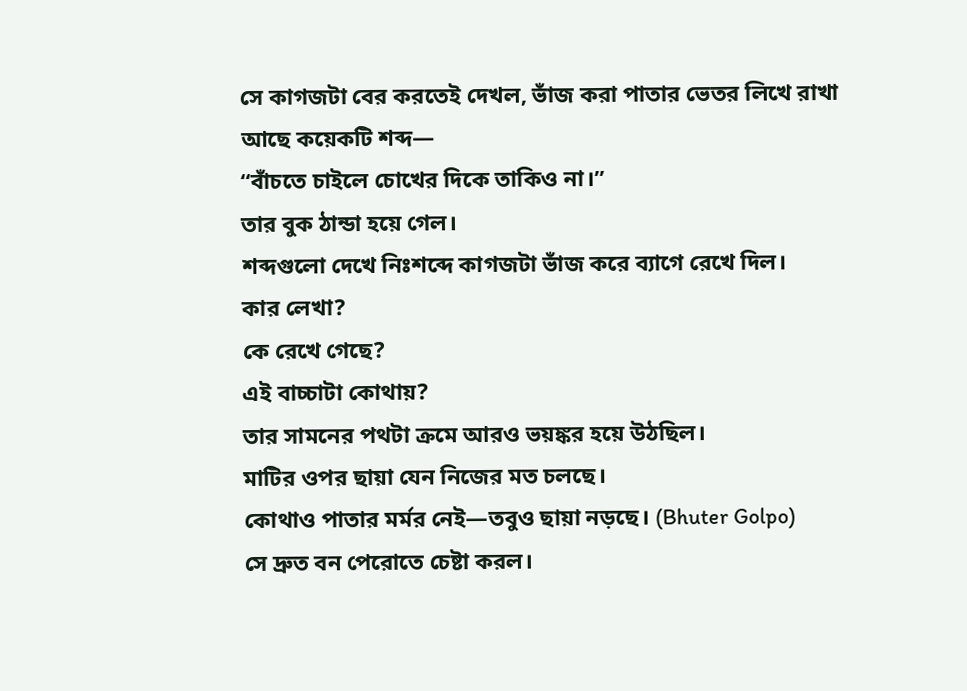সে কাগজটা বের করতেই দেখল, ভাঁজ করা পাতার ভেতর লিখে রাখা আছে কয়েকটি শব্দ—
“বাঁচতে চাইলে চোখের দিকে তাকিও না।”
তার বুক ঠান্ডা হয়ে গেল।
শব্দগুলো দেখে নিঃশব্দে কাগজটা ভাঁজ করে ব্যাগে রেখে দিল।
কার লেখা?
কে রেখে গেছে?
এই বাচ্চাটা কোথায়?
তার সামনের পথটা ক্রমে আরও ভয়ঙ্কর হয়ে উঠছিল।
মাটির ওপর ছায়া যেন নিজের মত চলছে।
কোথাও পাতার মর্মর নেই—তবুও ছায়া নড়ছে। (Bhuter Golpo)
সে দ্রুত বন পেরোতে চেষ্টা করল।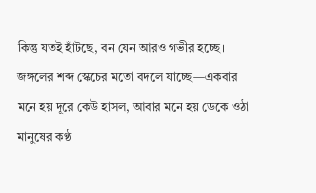কিন্তু যতই হাঁটছে, বন যেন আরও গভীর হচ্ছে। জঙ্গলের শব্দ স্কেচের মতো বদলে যাচ্ছে—একবার মনে হয় দূরে কেউ হাসল, আবার মনে হয় ডেকে ওঠা মানুষের কণ্ঠ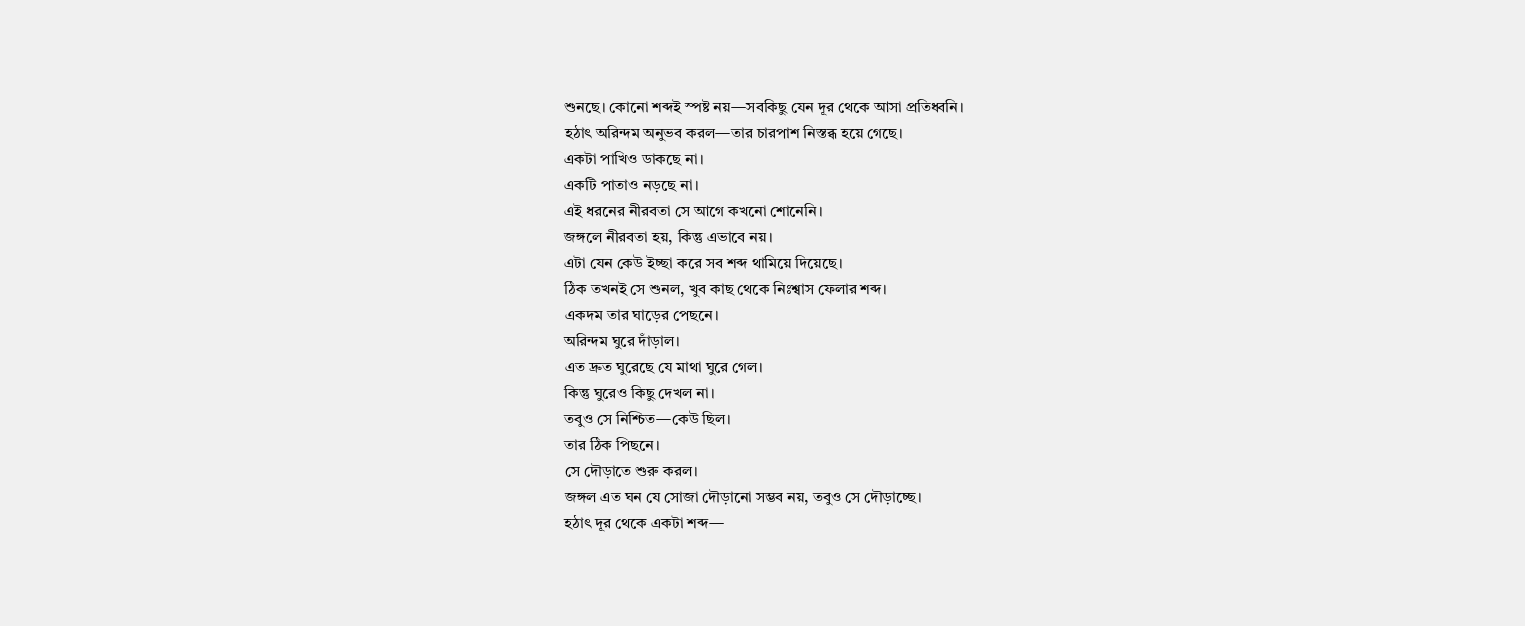শুনছে। কোনো শব্দই স্পষ্ট নয়—সবকিছু যেন দূর থেকে আসা প্রতিধ্বনি।
হঠাৎ অরিন্দম অনুভব করল—তার চারপাশ নিস্তব্ধ হয়ে গেছে।
একটা পাখিও ডাকছে না।
একটি পাতাও নড়ছে না।
এই ধরনের নীরবতা সে আগে কখনো শোনেনি।
জঙ্গলে নীরবতা হয়, কিন্তু এভাবে নয়।
এটা যেন কেউ ইচ্ছা করে সব শব্দ থামিয়ে দিয়েছে।
ঠিক তখনই সে শুনল, খুব কাছ থেকে নিঃশ্বাস ফেলার শব্দ।
একদম তার ঘাড়ের পেছনে।
অরিন্দম ঘুরে দাঁড়াল।
এত দ্রুত ঘুরেছে যে মাথা ঘুরে গেল।
কিন্তু ঘুরেও কিছু দেখল না।
তবুও সে নিশ্চিত—কেউ ছিল।
তার ঠিক পিছনে।
সে দৌড়াতে শুরু করল।
জঙ্গল এত ঘন যে সোজা দৌড়ানো সম্ভব নয়, তবুও সে দৌড়াচ্ছে।
হঠাৎ দূর থেকে একটা শব্দ—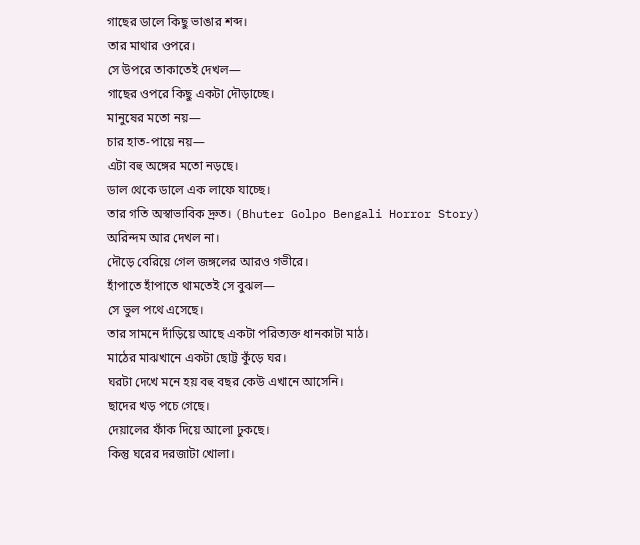গাছের ডালে কিছু ভাঙার শব্দ।
তার মাথার ওপরে।
সে উপরে তাকাতেই দেখল—
গাছের ওপরে কিছু একটা দৌড়াচ্ছে।
মানুষের মতো নয়—
চার হাত-পায়ে নয়—
এটা বহু অঙ্গের মতো নড়ছে।
ডাল থেকে ডালে এক লাফে যাচ্ছে।
তার গতি অস্বাভাবিক দ্রুত। (Bhuter Golpo Bengali Horror Story)
অরিন্দম আর দেখল না।
দৌড়ে বেরিয়ে গেল জঙ্গলের আরও গভীরে।
হাঁপাতে হাঁপাতে থামতেই সে বুঝল—
সে ভুল পথে এসেছে।
তার সামনে দাঁড়িয়ে আছে একটা পরিত্যক্ত ধানকাটা মাঠ।
মাঠের মাঝখানে একটা ছোট্ট কুঁড়ে ঘর।
ঘরটা দেখে মনে হয় বহু বছর কেউ এখানে আসেনি।
ছাদের খড় পচে গেছে।
দেয়ালের ফাঁক দিয়ে আলো ঢুকছে।
কিন্তু ঘরের দরজাটা খোলা।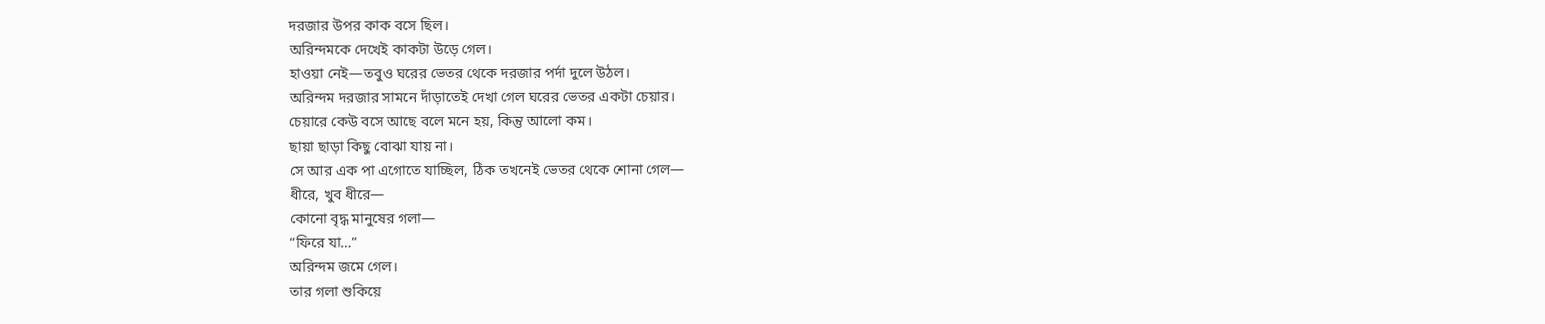দরজার উপর কাক বসে ছিল।
অরিন্দমকে দেখেই কাকটা উড়ে গেল।
হাওয়া নেই—তবুও ঘরের ভেতর থেকে দরজার পর্দা দুলে উঠল।
অরিন্দম দরজার সামনে দাঁড়াতেই দেখা গেল ঘরের ভেতর একটা চেয়ার।
চেয়ারে কেউ বসে আছে বলে মনে হয়, কিন্তু আলো কম।
ছায়া ছাড়া কিছু বোঝা যায় না।
সে আর এক পা এগোতে যাচ্ছিল, ঠিক তখনেই ভেতর থেকে শোনা গেল—
ধীরে, খুব ধীরে—
কোনো বৃদ্ধ মানুষের গলা—
“ফিরে যা…”
অরিন্দম জমে গেল।
তার গলা শুকিয়ে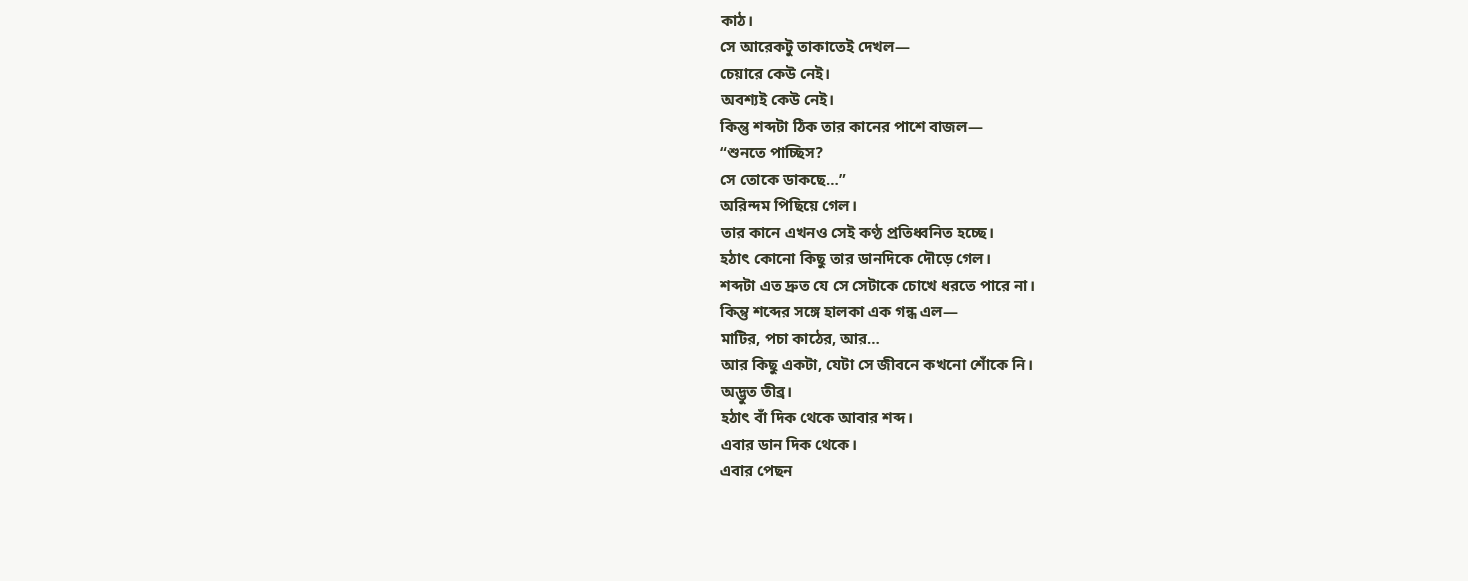কাঠ।
সে আরেকটু তাকাতেই দেখল—
চেয়ারে কেউ নেই।
অবশ্যই কেউ নেই।
কিন্তু শব্দটা ঠিক তার কানের পাশে বাজল—
“শুনতে পাচ্ছিস?
সে তোকে ডাকছে…”
অরিন্দম পিছিয়ে গেল।
তার কানে এখনও সেই কণ্ঠ প্রতিধ্বনিত হচ্ছে।
হঠাৎ কোনো কিছু তার ডানদিকে দৌড়ে গেল।
শব্দটা এত দ্রুত যে সে সেটাকে চোখে ধরতে পারে না।
কিন্তু শব্দের সঙ্গে হালকা এক গন্ধ এল—
মাটির, পচা কাঠের, আর…
আর কিছু একটা, যেটা সে জীবনে কখনো শোঁকে নি।
অদ্ভুত তীব্র।
হঠাৎ বাঁ দিক থেকে আবার শব্দ।
এবার ডান দিক থেকে।
এবার পেছন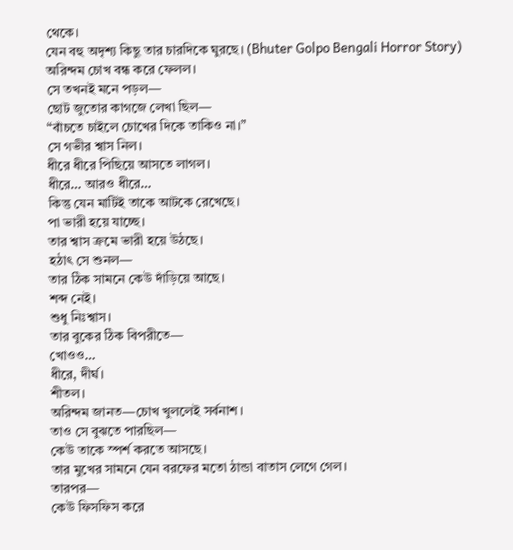থেকে।
যেন বহু অদৃশ্য কিছু তার চারদিকে ঘুরছে। (Bhuter Golpo Bengali Horror Story)
অরিন্দম চোখ বন্ধ করে ফেলল।
সে তখনই মনে পড়ল—
ছোট জুতোর কাগজে লেখা ছিল—
“বাঁচতে চাইলে চোখের দিকে তাকিও না।”
সে গভীর শ্বাস নিল।
ধীরে ধীরে পিছিয়ে আসতে লাগল।
ধীরে… আরও ধীরে…
কিন্তু যেন মাটিই তাকে আটকে রেখেছে।
পা ভারী হয়ে যাচ্ছে।
তার শ্বাস ক্রমে ভারী হয়ে উঠছে।
হঠাৎ সে শুনল—
তার ঠিক সামনে কেউ দাঁড়িয়ে আছে।
শব্দ নেই।
শুধু নিঃশ্বাস।
তার বুকের ঠিক বিপরীতে—
খোওও…
ধীরে, দীর্ঘ।
শীতল।
অরিন্দম জানত—চোখ খুললেই সর্বনাশ।
তাও সে বুঝতে পারছিল—
কেউ তাকে স্পর্শ করতে আসছে।
তার মুখের সামনে যেন বরফের মতো ঠান্ডা বাতাস লেগে গেল।
তারপর—
কেউ ফিসফিস করে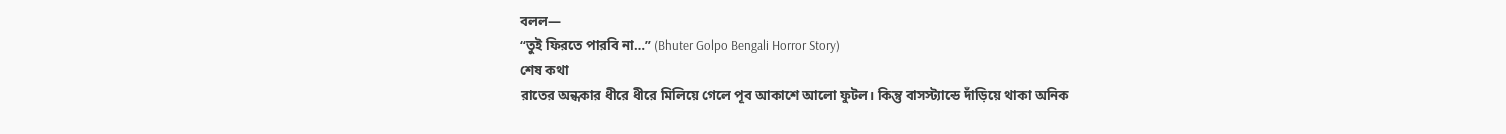বলল—
“তুই ফিরতে পারবি না…” (Bhuter Golpo Bengali Horror Story)
শেষ কথা
রাতের অন্ধকার ধীরে ধীরে মিলিয়ে গেলে পূব আকাশে আলো ফুটল। কিন্তু বাসস্ট্যান্ডে দাঁড়িয়ে থাকা অনিক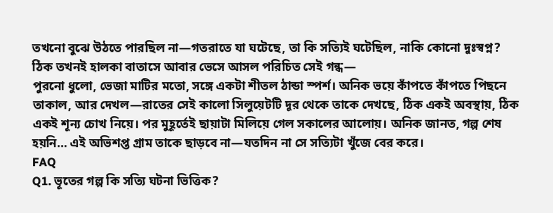তখনো বুঝে উঠতে পারছিল না—গতরাতে যা ঘটেছে, তা কি সত্যিই ঘটেছিল, নাকি কোনো দুঃস্বপ্ন? ঠিক তখনই হালকা বাতাসে আবার ভেসে আসল পরিচিত সেই গন্ধ—
পুরনো ধুলো, ভেজা মাটির মতো, সঙ্গে একটা শীতল ঠান্ডা স্পর্শ। অনিক ভয়ে কাঁপতে কাঁপতে পিছনে তাকাল, আর দেখল—রাতের সেই কালো সিলুয়েটটি দূর থেকে তাকে দেখছে, ঠিক একই অবস্থায়, ঠিক একই শূন্য চোখ নিয়ে। পর মুহূর্তেই ছায়াটা মিলিয়ে গেল সকালের আলোয়। অনিক জানত, গল্প শেষ হয়নি… এই অভিশপ্ত গ্রাম তাকে ছাড়বে না—যতদিন না সে সত্যিটা খুঁজে বের করে।
FAQ
Q1. ভূতের গল্প কি সত্যি ঘটনা ভিত্তিক?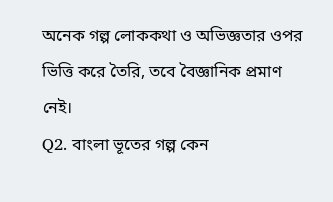অনেক গল্প লোককথা ও অভিজ্ঞতার ওপর ভিত্তি করে তৈরি, তবে বৈজ্ঞানিক প্রমাণ নেই।
Q2. বাংলা ভূতের গল্প কেন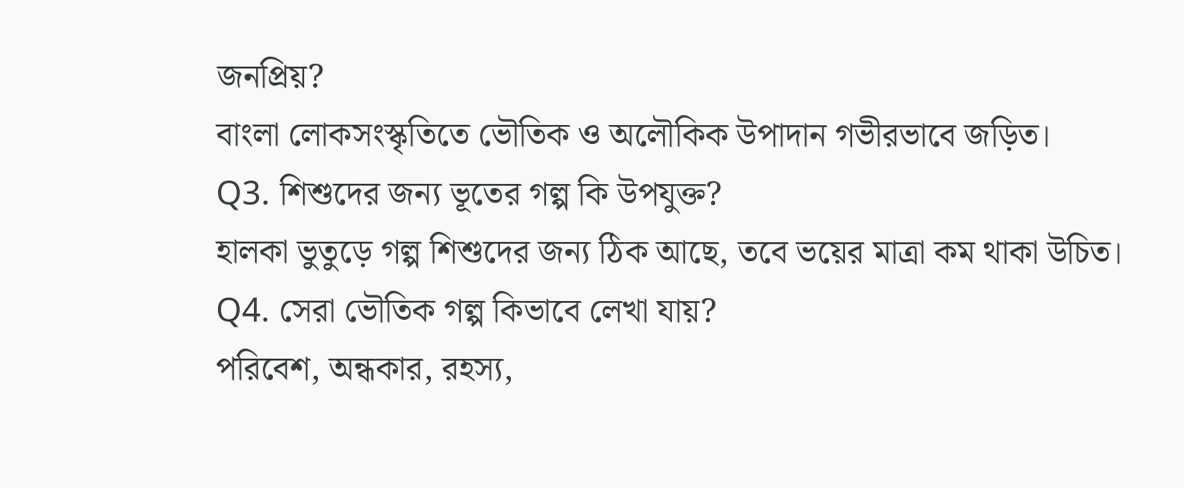জনপ্রিয়?
বাংলা লোকসংস্কৃতিতে ভৌতিক ও অলৌকিক উপাদান গভীরভাবে জড়িত।
Q3. শিশুদের জন্য ভূতের গল্প কি উপযুক্ত?
হালকা ভুতুড়ে গল্প শিশুদের জন্য ঠিক আছে, তবে ভয়ের মাত্রা কম থাকা উচিত।
Q4. সেরা ভৌতিক গল্প কিভাবে লেখা যায়?
পরিবেশ, অন্ধকার, রহস্য,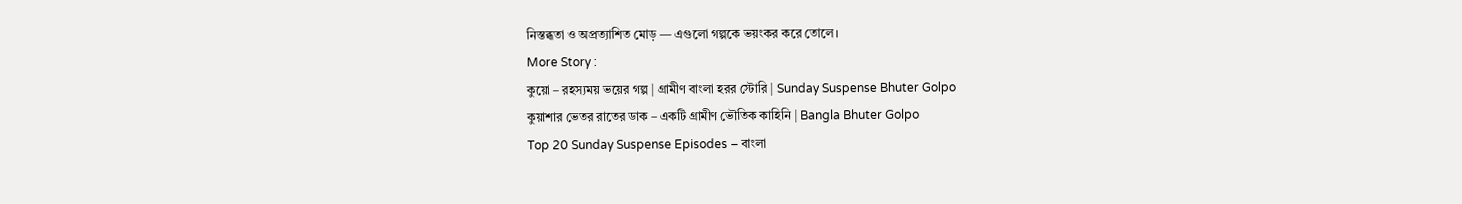নিস্তব্ধতা ও অপ্রত্যাশিত মোড় — এগুলো গল্পকে ভয়ংকর করে তোলে।
More Story :
কুয়ো – রহস্যময় ভয়ের গল্প | গ্রামীণ বাংলা হরর স্টোরি | Sunday Suspense Bhuter Golpo
কুয়াশার ভেতর রাতের ডাক – একটি গ্রামীণ ভৌতিক কাহিনি | Bangla Bhuter Golpo
Top 20 Sunday Suspense Episodes – বাংলা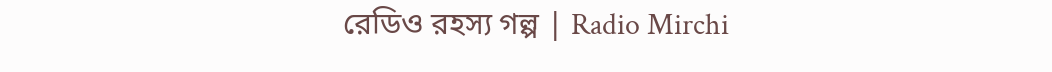রেডিও রহস্য গল্প | Radio Mirchi